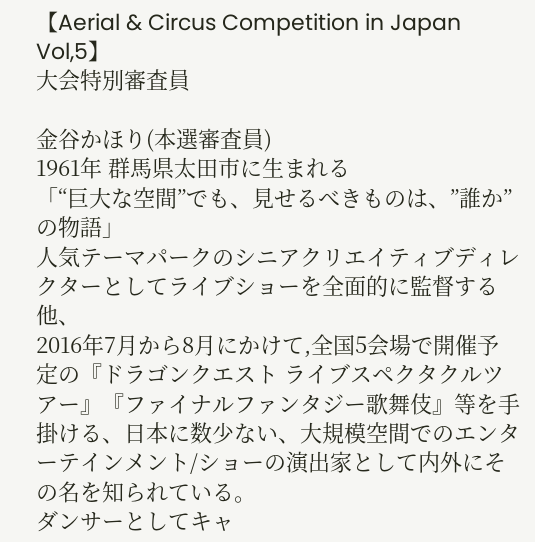【Aerial & Circus Competition in Japan Vol,5】
大会特別審査員

金谷かほり(本選審査員)
1961年 群馬県太田市に生まれる
「“巨大な空間”でも、見せるべきものは、”誰か”の物語」
人気テーマパークのシニアクリエイティブディレクターとしてライブショーを全面的に監督する他、
2016年7月から8月にかけて,全国5会場で開催予定の『ドラゴンクエスト ライブスペクタクルツアー』『ファイナルファンタジー歌舞伎』等を手掛ける、日本に数少ない、大規模空間でのエンターテインメント/ショーの演出家として内外にその名を知られている。
ダンサーとしてキャ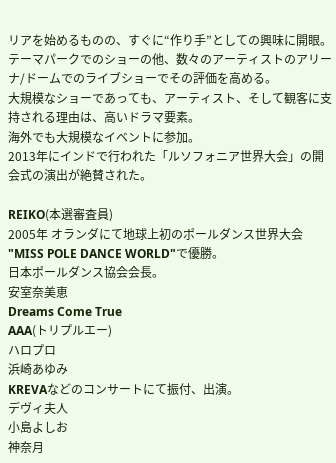リアを始めるものの、すぐに“作り手”としての興味に開眼。
テーマパークでのショーの他、数々のアーティストのアリーナ/ドームでのライブショーでその評価を高める。
大規模なショーであっても、アーティスト、そして観客に支持される理由は、高いドラマ要素。
海外でも大規模なイベントに参加。
2013年にインドで行われた「ルソフォニア世界大会」の開会式の演出が絶賛された。

REIKO(本選審査員)
2005年 オランダにて地球上初のポールダンス世界大会 "MISS POLE DANCE WORLD"で優勝。
日本ポールダンス協会会長。
安室奈美恵
Dreams Come True
AAA(トリプルエー)
ハロプロ
浜崎あゆみ
KREVAなどのコンサートにて振付、出演。
デヴィ夫人
小島よしお
神奈月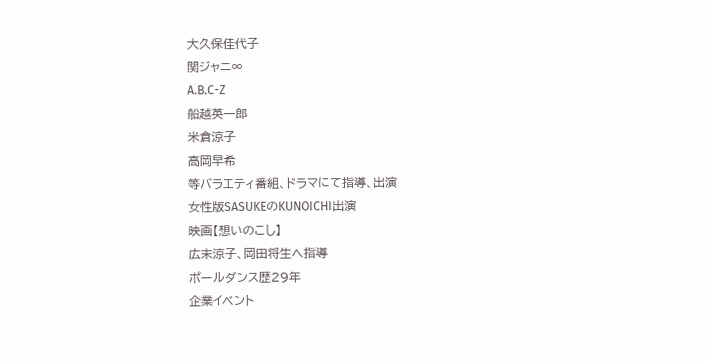大久保佳代子
関ジャニ∞
A.B.C-Z
船越英一郎
米倉涼子
高岡早希
等バラエティ番組、ドラマにて指導、出演
女性版SASUKEのKUNOICHI出演
映画【想いのこし】
広末涼子、岡田将生へ指導
ポールダンス歴29年
企業イベント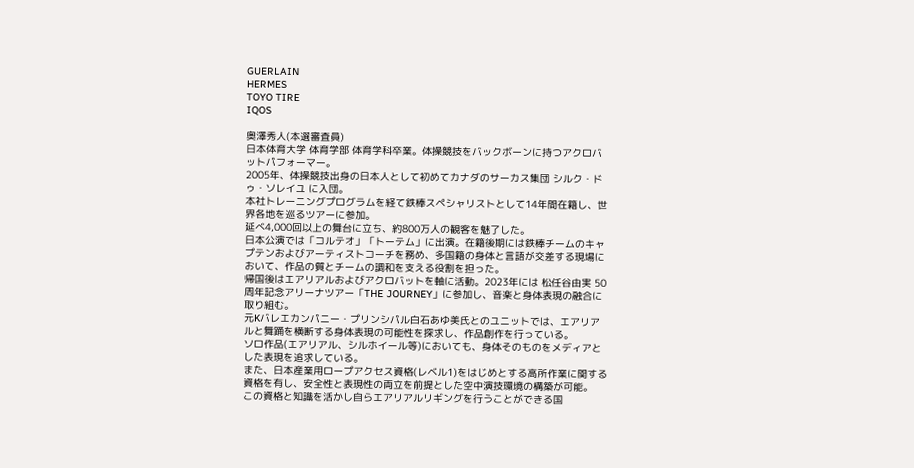GUERLAIN
HERMES
TOYO TIRE
IQOS

奥澤秀人(本選審査員)
日本体育大学 体育学部 体育学科卒業。体操競技をバックボーンに持つアクロバットパフォーマー。
2005年、体操競技出身の日本人として初めてカナダのサーカス集団 シルク・ドゥ・ソレイユ に入団。
本社トレーニングプログラムを経て鉄棒スペシャリストとして14年間在籍し、世界各地を巡るツアーに参加。
延べ4,000回以上の舞台に立ち、約800万人の観客を魅了した。
日本公演では「コルテオ」「トーテム」に出演。在籍後期には鉄棒チームのキャプテンおよびアーティストコーチを務め、多国籍の身体と言語が交差する現場において、作品の質とチームの調和を支える役割を担った。
帰国後はエアリアルおよびアクロバットを軸に活動。2023年には 松任谷由実 50周年記念アリーナツアー「THE JOURNEY」に参加し、音楽と身体表現の融合に取り組む。
元Kバレエカンパニー・プリンシパル白石あゆ美氏とのユニットでは、エアリアルと舞踊を横断する身体表現の可能性を探求し、作品創作を行っている。
ソロ作品(エアリアル、シルホイール等)においても、身体そのものをメディアとした表現を追求している。
また、日本産業用ロープアクセス資格(レベル1)をはじめとする高所作業に関する資格を有し、安全性と表現性の両立を前提とした空中演技環境の構築が可能。
この資格と知識を活かし自らエアリアルリギングを行うことができる国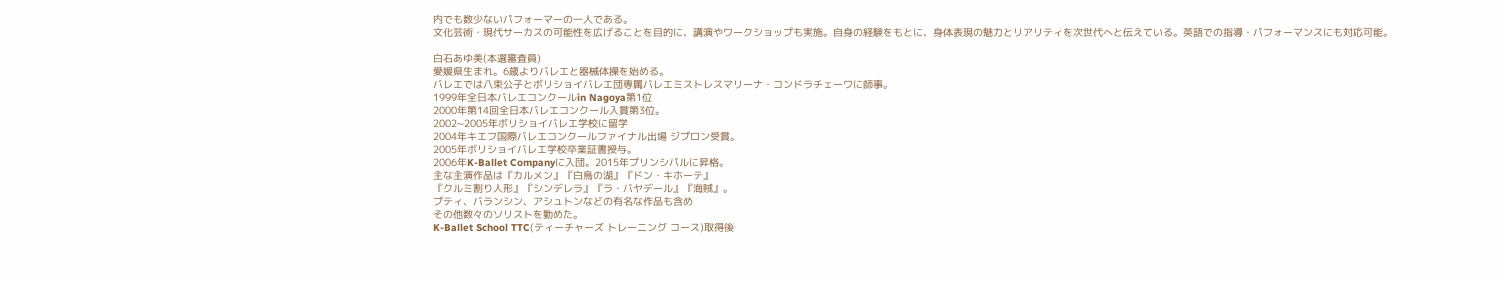内でも数少ないパフォーマーの一人である。
文化芸術・現代サーカスの可能性を広げることを目的に、講演やワークショップも実施。自身の経験をもとに、身体表現の魅力とリアリティを次世代へと伝えている。英語での指導・パフォーマンスにも対応可能。

白石あゆ美(本選審査員)
愛媛県生まれ。6歳よりバレエと器械体操を始める。
バレエでは八束公子とボリショイバレエ団専属バレエミストレスマリーナ・コンドラチェーワに師事。
1999年全日本バレエコンクールin Nagoya第1位
2000年第14回全日本バレエコンクール入賞第3位。
2002~2005年ボリショイバレエ学校に留学
2004年キエフ国際バレエコンクールファイナル出場 ジプロン受賞。
2005年ボリショイバレエ学校卒業証書授与。
2006年K-Ballet Companyに入団。2015年プリンシパルに昇格。
主な主演作品は『カルメン』『白鳥の湖』『ドン・キホーテ』
『クルミ割り人形』『シンデレラ』『ラ・バヤデール』『海賊』。
プティ、バランシン、アシュトンなどの有名な作品も含め
その他数々のソリストを勤めた。
K-Ballet School TTC(ティーチャーズ トレーニング コース)取得後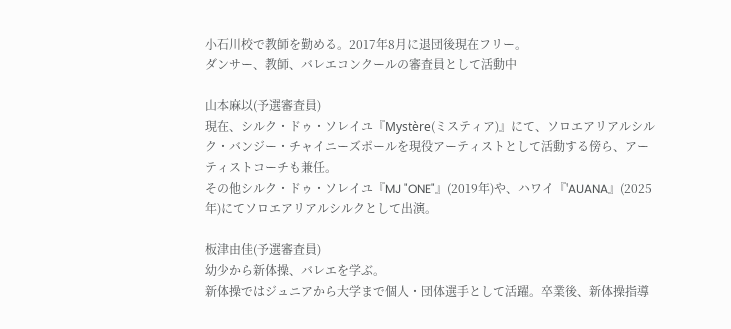小石川校で教師を勤める。2017年8月に退団後現在フリー。
ダンサー、教師、バレエコンクールの審査員として活動中

山本麻以(予選審査員)
現在、シルク・ドゥ・ソレイユ『Mystère(ミスティア)』にて、ソロエアリアルシルク・バンジー・チャイニーズポールを現役アーティストとして活動する傍ら、アーティストコーチも兼任。
その他シルク・ドゥ・ソレイユ『MJ "ONE"』(2019年)や、ハワイ『'AUANA』(2025年)にてソロエアリアルシルクとして出演。

板津由佳(予選審査員)
幼少から新体操、バレエを学ぶ。
新体操ではジュニアから大学まで個人・団体選手として活躍。卒業後、新体操指導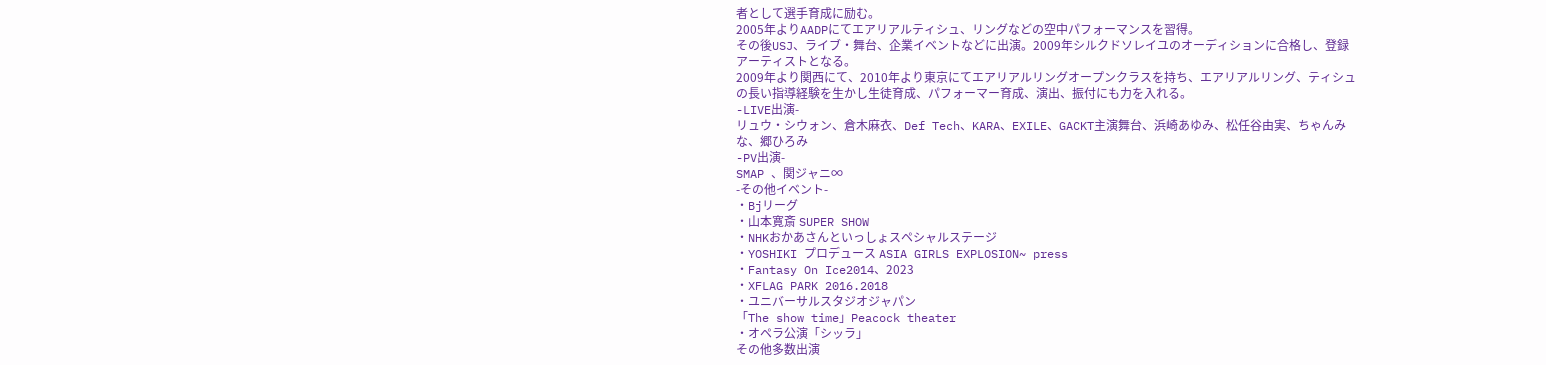者として選手育成に励む。
2005年よりAADPにてエアリアルティシュ、リングなどの空中パフォーマンスを習得。
その後USJ、ライブ・舞台、企業イベントなどに出演。2009年シルクドソレイユのオーディションに合格し、登録アーティストとなる。
2009年より関西にて、2010年より東京にてエアリアルリングオープンクラスを持ち、エアリアルリング、ティシュの長い指導経験を生かし生徒育成、パフォーマー育成、演出、振付にも力を入れる。
-LIVE出演-
リュウ・シウォン、倉木麻衣、Def Tech、KARA、EXILE、GACKT主演舞台、浜崎あゆみ、松任谷由実、ちゃんみな、郷ひろみ
-PV出演-
SMAP 、関ジャニ∞
-その他イベント-
・Bjリーグ
・山本寛斎 SUPER SHOW
・NHKおかあさんといっしょスペシャルステージ
・YOSHIKI プロデュース ASIA GIRLS EXPLOSION~ press
・Fantasy On Ice2014、2023
・XFLAG PARK 2016.2018
・ユニバーサルスタジオジャパン
「The show time」Peacock theater
・オペラ公演「シッラ」
その他多数出演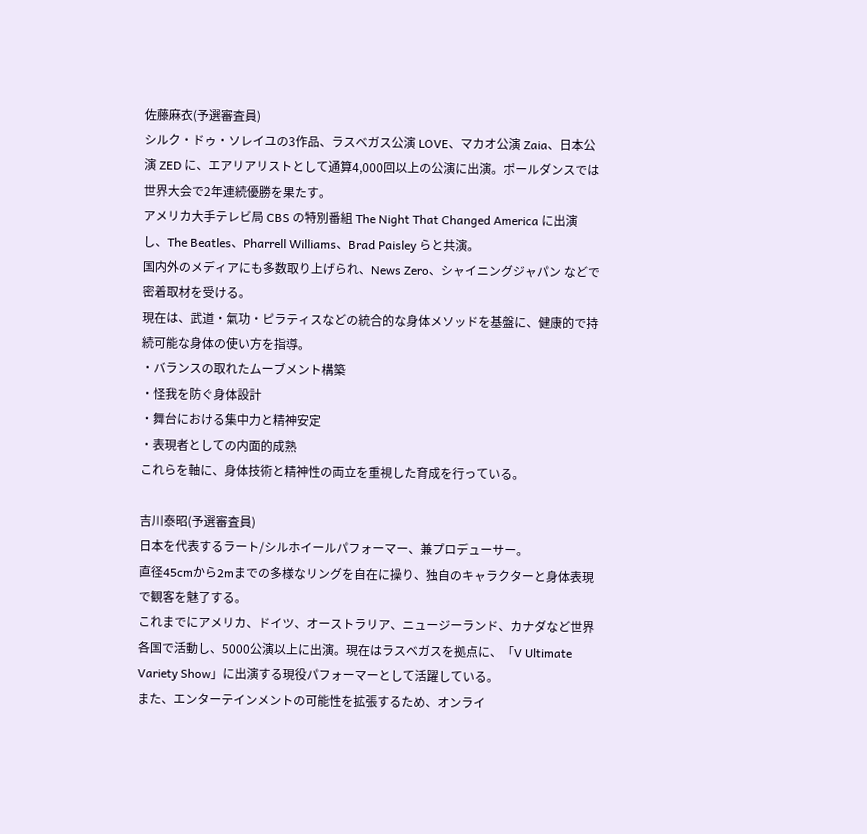佐藤麻衣(予選審査員)
シルク・ドゥ・ソレイユの3作品、ラスベガス公演 LOVE、マカオ公演 Zaia、日本公演 ZED に、エアリアリストとして通算4,000回以上の公演に出演。ポールダンスでは世界大会で2年連続優勝を果たす。
アメリカ大手テレビ局 CBS の特別番組 The Night That Changed America に出演し、The Beatles、Pharrell Williams、Brad Paisley らと共演。
国内外のメディアにも多数取り上げられ、News Zero、シャイニングジャパン などで密着取材を受ける。
現在は、武道・氣功・ピラティスなどの統合的な身体メソッドを基盤に、健康的で持続可能な身体の使い方を指導。
・バランスの取れたムーブメント構築
・怪我を防ぐ身体設計
・舞台における集中力と精神安定
・表現者としての内面的成熟
これらを軸に、身体技術と精神性の両立を重視した育成を行っている。

吉川泰昭(予選審査員)
日本を代表するラート/シルホイールパフォーマー、兼プロデューサー。
直径45cmから2mまでの多様なリングを自在に操り、独自のキャラクターと身体表現で観客を魅了する。
これまでにアメリカ、ドイツ、オーストラリア、ニュージーランド、カナダなど世界各国で活動し、5000公演以上に出演。現在はラスベガスを拠点に、「V Ultimate Variety Show」に出演する現役パフォーマーとして活躍している。
また、エンターテインメントの可能性を拡張するため、オンライ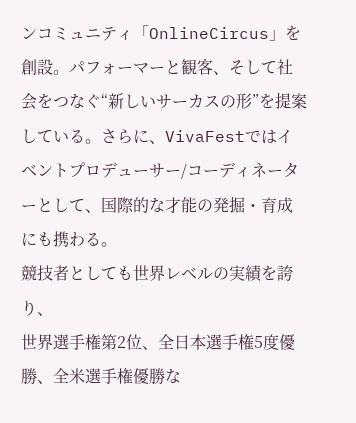ンコミュニティ「OnlineCircus」を創設。パフォーマーと観客、そして社会をつなぐ“新しいサーカスの形”を提案している。さらに、VivaFestではイベントプロデューサー/コーディネーターとして、国際的な才能の発掘・育成にも携わる。
競技者としても世界レベルの実績を誇り、
世界選手権第2位、全日本選手権5度優勝、全米選手権優勝な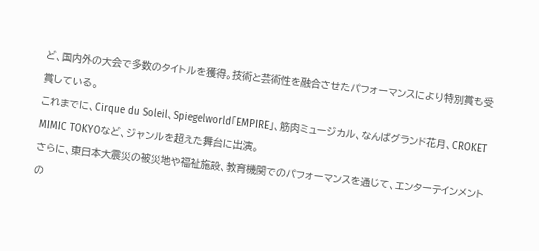ど、国内外の大会で多数のタイトルを獲得。技術と芸術性を融合させたパフォーマンスにより特別賞も受賞している。
これまでに、Cirque du Soleil、Spiegelworld「EMPIRE」、筋肉ミュージカル、なんばグランド花月、CROKET MIMIC TOKYOなど、ジャンルを超えた舞台に出演。
さらに、東日本大震災の被災地や福祉施設、教育機関でのパフォーマンスを通じて、エンターテインメントの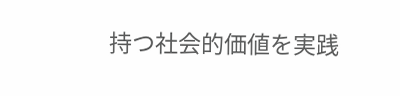持つ社会的価値を実践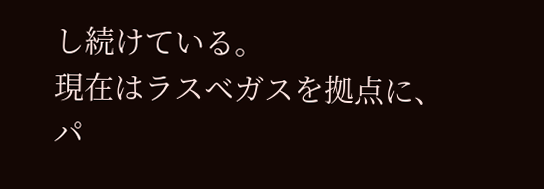し続けている。
現在はラスベガスを拠点に、パ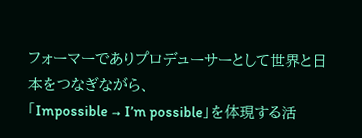フォーマーでありプロデューサーとして世界と日本をつなぎながら、
「Impossible → I’m possible」を体現する活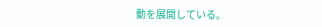動を展開している。